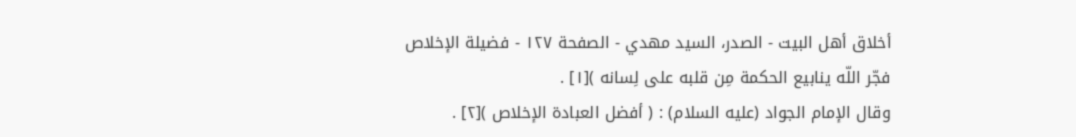أخلاق أهل البيت - الصدر، السيد مهدي - الصفحة ١٢٧ - فضيلة الإخلاص
فجّر اللّه ينابيع الحكمة مِن قلبه على لِسانه )[١] .
وقال الإمام الجواد (عليه السلام) : ( أفضل العبادة الإخلاص )[٢] .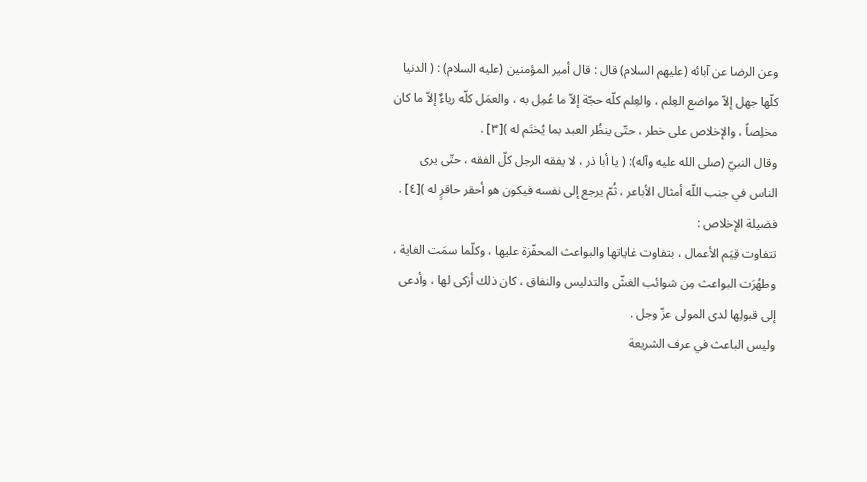وعن الرضا عن آبائه (عليهم السلام) قال : قال أمير المؤمنين (عليه السلام) : ( الدنيا كلّها جهل إلاّ مواضع العِلم ، والعِلم كلّه حجّة إلاّ ما عُمِل به ، والعمَل كلّه رياءٌ إلاّ ما كان مخلِصاً ، والإخلاص على خطر ، حتّى ينظُر العبد بما يُختَم له )[٣] .
وقال النبيّ (صلى الله عليه وآله): ( يا أبا ذر ، لا يفقه الرجل كلّ الفقه ، حتّى يرى الناس في جنب اللّه أمثال الأباعر ، ثُمّ يرجع إلى نفسه فيكون هو أحقر حاقرٍ له )[٤] .
فضيلة الإخلاص :
تتفاوت قِيَم الأعمال ، بتفاوت غاياتها والبواعث المحفّزة عليها ، وكلّما سمَت الغاية ، وطهُرَت البواعث مِن شوائب الغشّ والتدليس والنفاق ، كان ذلك أزكى لها ، وأدعى إلى قبولِها لدى المولى عزّ وجل .
وليس الباعث في عرف الشريعة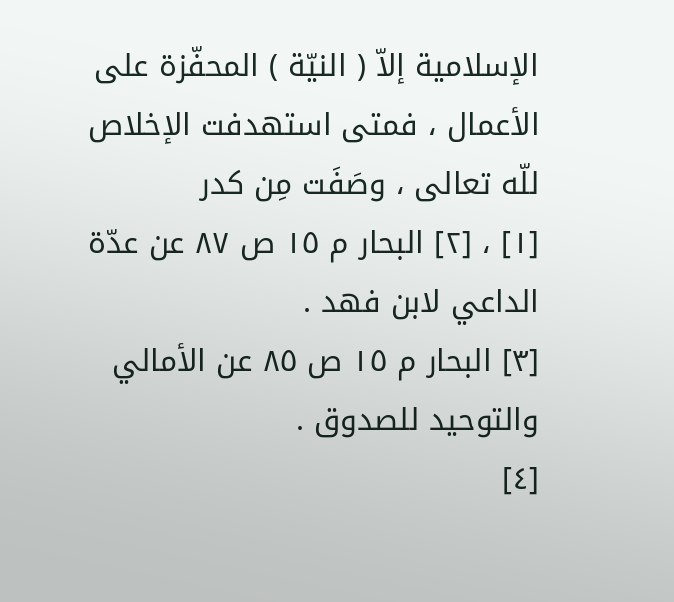الإسلامية إلاّ ( النيّة ) المحفّزة على الأعمال ، فمتى استهدفت الإخلاص للّه تعالى ، وصَفَت مِن كدر
[١] ، [٢] البحار م ١٥ ص ٨٧ عن عدّة الداعي لابن فهد .
[٣] البحار م ١٥ ص ٨٥ عن الأمالي والتوحيد للصدوق .
[٤]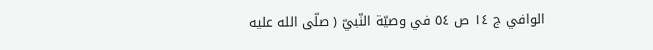الوافي ج ١٤ ص ٥٤ في وصيّة النّبيّ ( صلّى الله عليه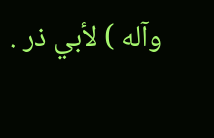وآله ) لأبي ذر .